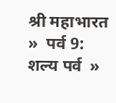श्री महाभारत  »  पर्व 9: शल्य पर्व  »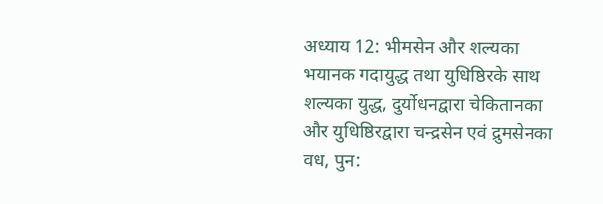अध्याय 12: भीमसेन और शल्यका भयानक गदायुद्ध तथा युधिष्ठिरके साथ शल्यका युद्ध, दुर्योधनद्वारा चेकितानका और युधिष्ठिरद्वारा चन्द्रसेन एवं द्रुमसेनका वध, पुन: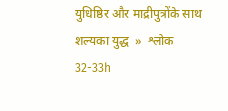युधिष्ठिर और माद्रीपुत्रोंके साथ शल्यका युद्ध  »  श्लोक 32-33h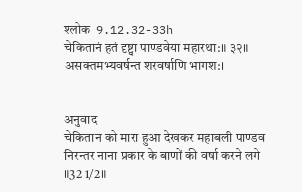श्लोक  9.12.32-33h
चेकितानं हतं दृष्ट्वा पाण्डवेया महारथा:॥ ३२॥
असक्तमभ्यवर्षन्त शरवर्षाणि भागश:।


अनुवाद
चेकितान को मारा हुआ देखकर महाबली पाण्डव निरन्तर नाना प्रकार के बाणों की वर्षा करने लगे ॥32 1/2॥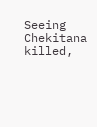Seeing Chekitana killed,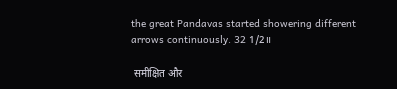the great Pandavas started showering different arrows continuously. 32 1/2॥

 समीक्षित और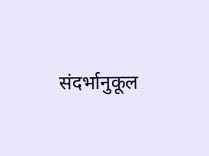संदर्भानुकूल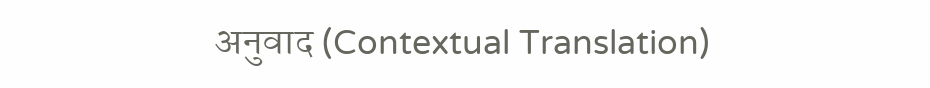अनुवाद (Contextual Translation)